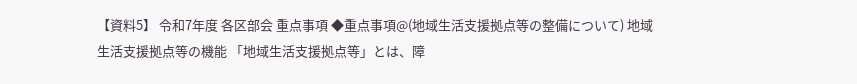【資料5】 令和7年度 各区部会 重点事項 ◆重点事項@(地域生活支援拠点等の整備について) 地域生活支援拠点等の機能 「地域生活支援拠点等」とは、障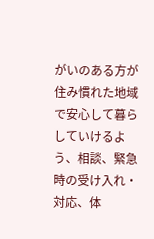がいのある方が住み慣れた地域で安心して暮らしていけるよう、相談、緊急時の受け入れ・対応、体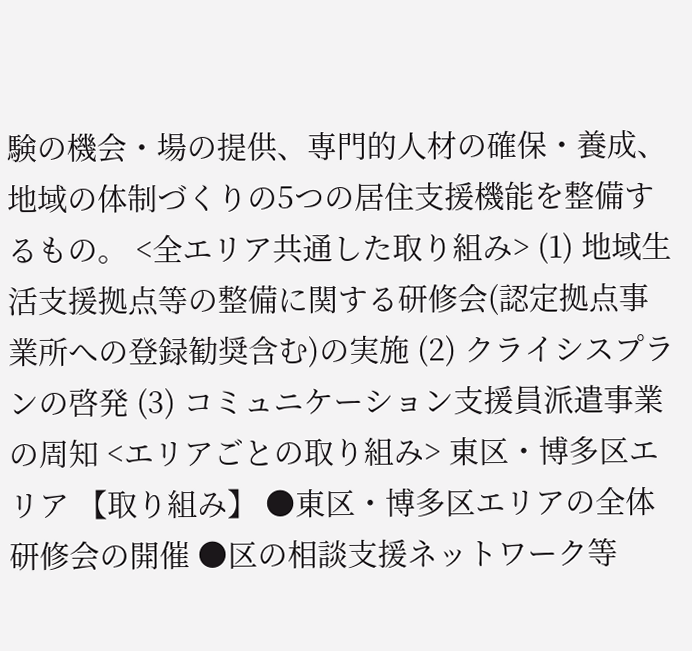験の機会・場の提供、専門的人材の確保・養成、地域の体制づくりの5つの居住支援機能を整備するもの。 <全エリア共通した取り組み> (1) 地域生活支援拠点等の整備に関する研修会(認定拠点事業所への登録勧奨含む)の実施 (2) クライシスプランの啓発 (3) コミュニケーション支援員派遣事業の周知 <エリアごとの取り組み> 東区・博多区エリア 【取り組み】 ●東区・博多区エリアの全体研修会の開催 ●区の相談支援ネットワーク等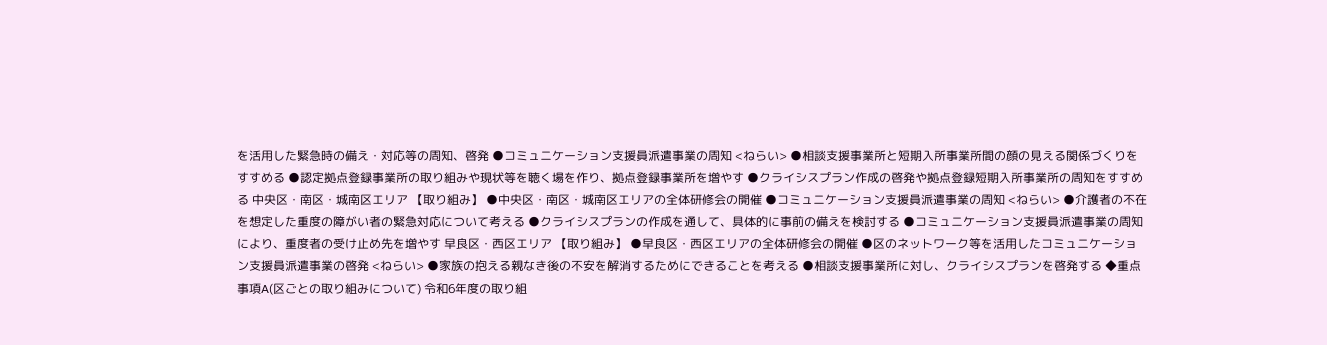を活用した緊急時の備え・対応等の周知、啓発 ●コミュニケーション支援員派遣事業の周知 <ねらい> ●相談支援事業所と短期入所事業所間の顔の見える関係づくりをすすめる ●認定拠点登録事業所の取り組みや現状等を聴く場を作り、拠点登録事業所を増やす ●クライシスプラン作成の啓発や拠点登録短期入所事業所の周知をすすめる 中央区・南区・城南区エリア 【取り組み】 ●中央区・南区・城南区エリアの全体研修会の開催 ●コミュニケーション支援員派遣事業の周知 <ねらい> ●介護者の不在を想定した重度の障がい者の緊急対応について考える ●クライシスプランの作成を通して、具体的に事前の備えを検討する ●コミュニケーション支援員派遣事業の周知により、重度者の受け止め先を増やす 早良区・西区エリア 【取り組み】 ●早良区・西区エリアの全体研修会の開催 ●区のネットワーク等を活用したコミュニケーション支援員派遣事業の啓発 <ねらい> ●家族の抱える親なき後の不安を解消するためにできることを考える ●相談支援事業所に対し、クライシスプランを啓発する ◆重点事項A(区ごとの取り組みについて) 令和6年度の取り組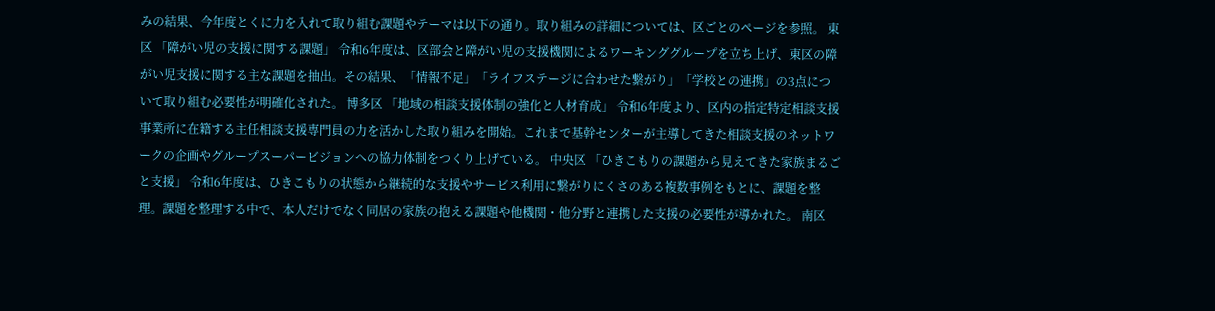みの結果、今年度とくに力を入れて取り組む課題やテーマは以下の通り。取り組みの詳細については、区ごとのページを参照。 東区 「障がい児の支援に関する課題」 令和6年度は、区部会と障がい児の支援機関によるワーキンググループを立ち上げ、東区の障がい児支援に関する主な課題を抽出。その結果、「情報不足」「ライフステージに合わせた繋がり」「学校との連携」の3点について取り組む必要性が明確化された。 博多区 「地域の相談支援体制の強化と人材育成」 令和6年度より、区内の指定特定相談支援事業所に在籍する主任相談支援専門員の力を活かした取り組みを開始。これまで基幹センターが主導してきた相談支援のネットワークの企画やグループスーパービジョンへの協力体制をつくり上げている。 中央区 「ひきこもりの課題から見えてきた家族まるごと支援」 令和6年度は、ひきこもりの状態から継続的な支援やサービス利用に繋がりにくさのある複数事例をもとに、課題を整理。課題を整理する中で、本人だけでなく同居の家族の抱える課題や他機関・他分野と連携した支援の必要性が導かれた。 南区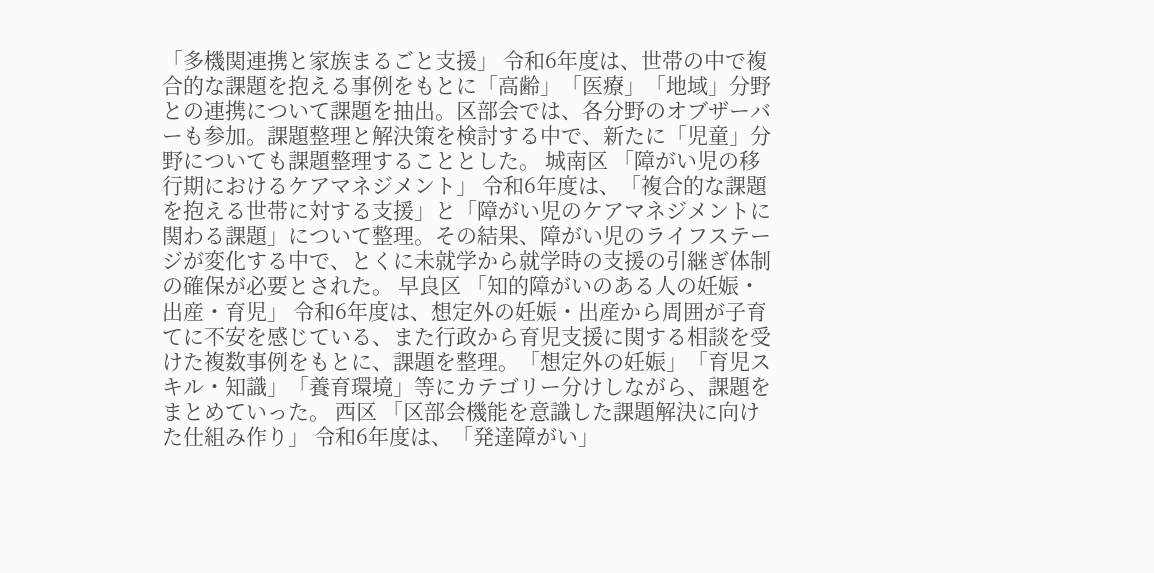「多機関連携と家族まるごと支援」 令和6年度は、世帯の中で複合的な課題を抱える事例をもとに「高齢」「医療」「地域」分野との連携について課題を抽出。区部会では、各分野のオブザーバーも参加。課題整理と解決策を検討する中で、新たに「児童」分野についても課題整理することとした。 城南区 「障がい児の移行期におけるケアマネジメント」 令和6年度は、「複合的な課題を抱える世帯に対する支援」と「障がい児のケアマネジメントに関わる課題」について整理。その結果、障がい児のライフステージが変化する中で、とくに未就学から就学時の支援の引継ぎ体制の確保が必要とされた。 早良区 「知的障がいのある人の妊娠・出産・育児」 令和6年度は、想定外の妊娠・出産から周囲が子育てに不安を感じている、また行政から育児支援に関する相談を受けた複数事例をもとに、課題を整理。「想定外の妊娠」「育児スキル・知識」「養育環境」等にカテゴリー分けしながら、課題をまとめていった。 西区 「区部会機能を意識した課題解決に向けた仕組み作り」 令和6年度は、「発達障がい」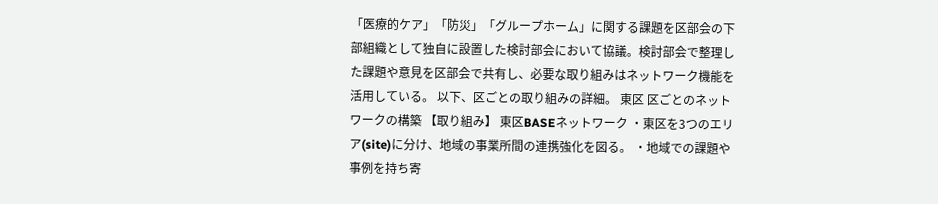「医療的ケア」「防災」「グループホーム」に関する課題を区部会の下部組織として独自に設置した検討部会において協議。検討部会で整理した課題や意見を区部会で共有し、必要な取り組みはネットワーク機能を活用している。 以下、区ごとの取り組みの詳細。 東区 区ごとのネットワークの構築 【取り組み】 東区BASEネットワーク ・東区を3つのエリア(site)に分け、地域の事業所間の連携強化を図る。 ・地域での課題や事例を持ち寄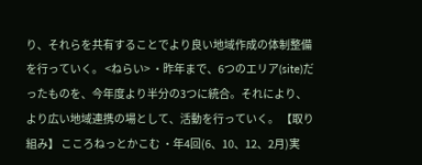り、それらを共有することでより良い地域作成の体制整備を行っていく。 <ねらい> ・昨年まで、6つのエリア(site)だったものを、今年度より半分の3つに統合。それにより、より広い地域連携の場として、活動を行っていく。 【取り組み】 こころねっとかこむ ・年4回(6、10、12、2月)実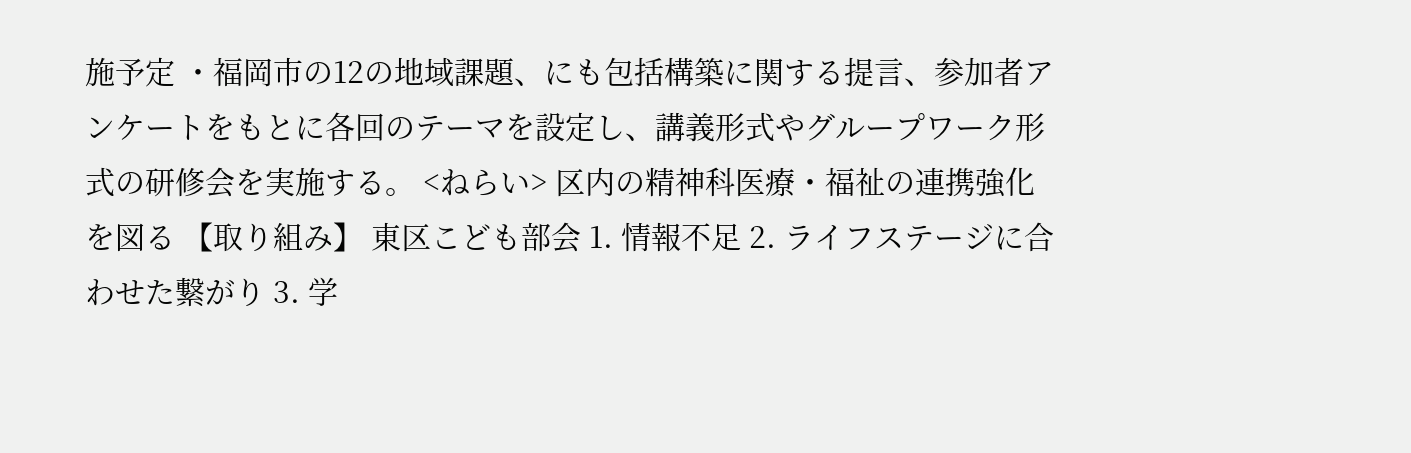施予定 ・福岡市の12の地域課題、にも包括構築に関する提言、参加者アンケートをもとに各回のテーマを設定し、講義形式やグループワーク形式の研修会を実施する。 <ねらい> 区内の精神科医療・福祉の連携強化を図る 【取り組み】 東区こども部会 1. 情報不足 2. ライフステージに合わせた繋がり 3. 学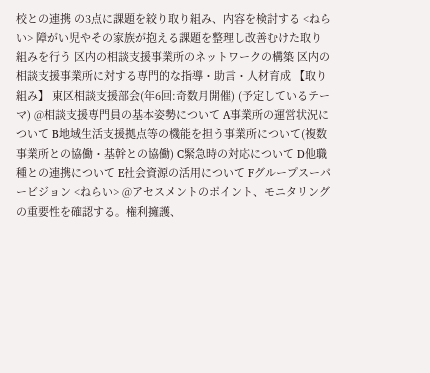校との連携 の3点に課題を絞り取り組み、内容を検討する <ねらい> 障がい児やその家族が抱える課題を整理し改善むけた取り組みを行う 区内の相談支援事業所のネットワークの構築 区内の相談支援事業所に対する専門的な指導・助言・人材育成 【取り組み】 東区相談支援部会(年6回:奇数月開催) (予定しているテーマ) @相談支援専門員の基本姿勢について A事業所の運営状況について B地域生活支援拠点等の機能を担う事業所について(複数事業所との協働・基幹との協働) C緊急時の対応について D他職種との連携について E社会資源の活用について Fグループスーパービジョン <ねらい> @アセスメントのポイント、モニタリングの重要性を確認する。権利擁護、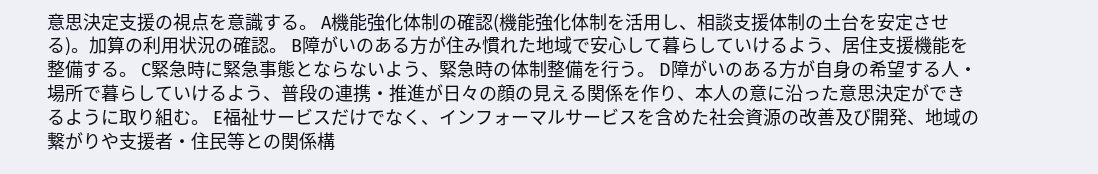意思決定支援の視点を意識する。 A機能強化体制の確認(機能強化体制を活用し、相談支援体制の土台を安定させる)。加算の利用状況の確認。 B障がいのある方が住み慣れた地域で安心して暮らしていけるよう、居住支援機能を整備する。 C緊急時に緊急事態とならないよう、緊急時の体制整備を行う。 D障がいのある方が自身の希望する人・場所で暮らしていけるよう、普段の連携・推進が日々の顔の見える関係を作り、本人の意に沿った意思決定ができるように取り組む。 E福祉サービスだけでなく、インフォーマルサービスを含めた社会資源の改善及び開発、地域の繋がりや支援者・住民等との関係構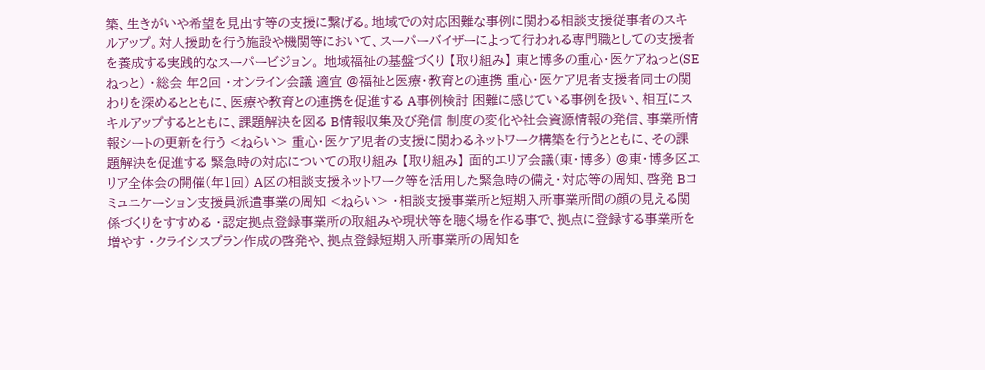築、生きがいや希望を見出す等の支援に繋げる。地域での対応困難な事例に関わる相談支援従事者のスキルアップ。対人援助を行う施設や機関等において、スーパーバイザーによって行われる専門職としての支援者を養成する実践的なスーパービジョン。 地域福祉の基盤づくり 【取り組み】 東と博多の重心・医ケアねっと(SEねっと) ・総会 年2回 ・オンライン会議 適宜 @福祉と医療・教育との連携 重心・医ケア児者支援者同士の関わりを深めるとともに、医療や教育との連携を促進する A事例検討 困難に感じている事例を扱い、相互にスキルアップするとともに、課題解決を図る B情報収集及び発信 制度の変化や社会資源情報の発信、事業所情報シートの更新を行う <ねらい> 重心・医ケア児者の支援に関わるネットワーク構築を行うとともに、その課題解決を促進する 緊急時の対応についての取り組み 【取り組み】 面的エリア会議(東・博多) @東・博多区エリア全体会の開催(年1回) A区の相談支援ネットワーク等を活用した緊急時の備え・対応等の周知、啓発 Bコミュニケーション支援員派遣事業の周知 <ねらい> ・相談支援事業所と短期入所事業所間の顔の見える関係づくりをすすめる ・認定拠点登録事業所の取組みや現状等を聴く場を作る事で、拠点に登録する事業所を増やす ・クライシスプラン作成の啓発や、拠点登録短期入所事業所の周知を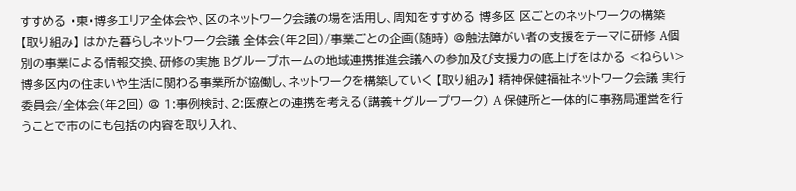すすめる ・東・博多エリア全体会や、区のネットワーク会議の場を活用し、周知をすすめる 博多区 区ごとのネットワークの構築 【取り組み】 はかた暮らしネットワーク会議 全体会(年2回)/事業ごとの企画(随時) @触法障がい者の支援をテーマに研修 A個別の事業による情報交換、研修の実施 Bグループホームの地域連携推進会議への参加及び支援力の底上げをはかる <ねらい> 博多区内の住まいや生活に関わる事業所が協働し、ネットワークを構築していく 【取り組み】 精神保健福祉ネットワーク会議 実行委員会/全体会(年2回) @ 1:事例検討、2:医療との連携を考える(講義+グループワーク) A 保健所と一体的に事務局運営を行うことで市のにも包括の内容を取り入れ、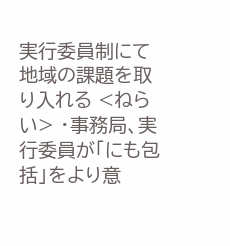実行委員制にて地域の課題を取り入れる <ねらい> ・事務局、実行委員が「にも包括」をより意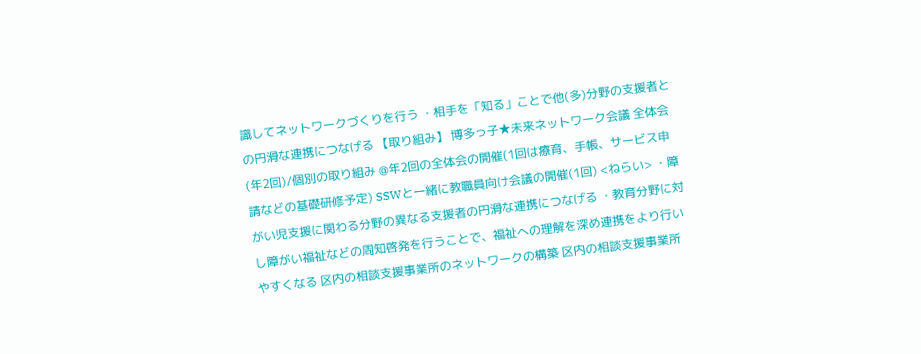識してネットワークづくりを行う ・相手を「知る」ことで他(多)分野の支援者との円滑な連携につなげる 【取り組み】 博多っ子★未来ネットワーク会議 全体会(年2回)/個別の取り組み @年2回の全体会の開催(1回は療育、手帳、サービス申請などの基礎研修予定) SSWと一緒に教職員向け会議の開催(1回) <ねらい> ・障がい児支援に関わる分野の異なる支援者の円滑な連携につなげる ・教育分野に対し障がい福祉などの周知啓発を行うことで、福祉への理解を深め連携をより行いやすくなる 区内の相談支援事業所のネットワークの構築 区内の相談支援事業所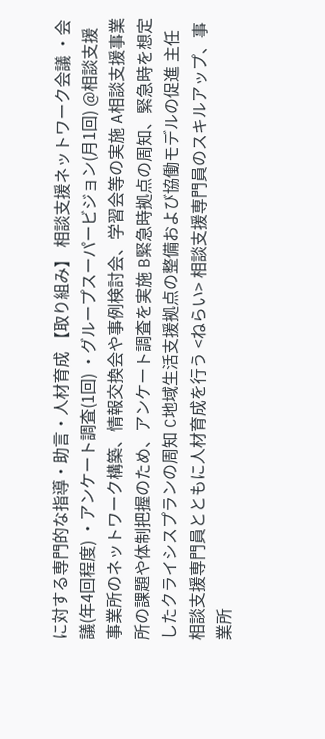に対する専門的な指導・助言・人材育成 【取り組み】 相談支援ネットワーク会議 ・会議(年4回程度) ・アンケート調査(1回) ・グループスーパービジョン(月1回) @相談支援事業所のネットワーク構築、情報交換会や事例検討会、学習会等の実施 A相談支援事業所の課題や体制把握のため、アンケート調査を実施 B緊急時拠点の周知、緊急時を想定したクライシスプランの周知 C地域生活支援拠点の整備および協働モデルの促進 主任相談支援専門員とともに人材育成を行う <ねらい> 相談支援専門員のスキルアップ、事業所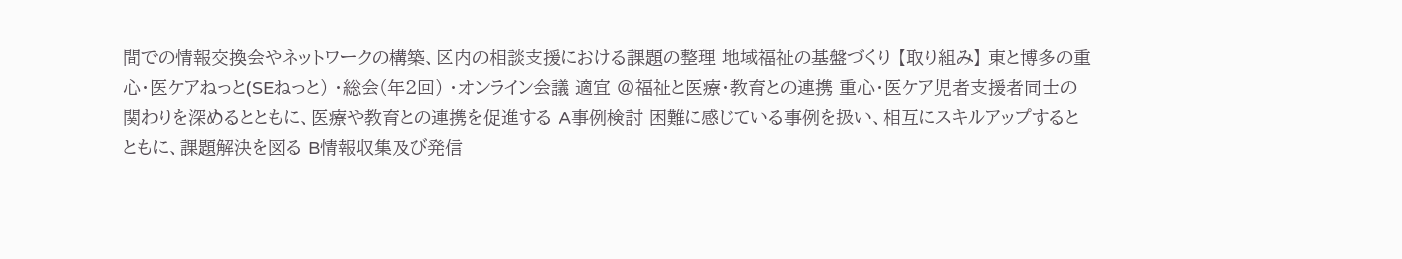間での情報交換会やネットワークの構築、区内の相談支援における課題の整理 地域福祉の基盤づくり 【取り組み】 東と博多の重心・医ケアねっと(SEねっと) ・総会(年2回) ・オンライン会議 適宜 @福祉と医療・教育との連携 重心・医ケア児者支援者同士の関わりを深めるとともに、医療や教育との連携を促進する A事例検討 困難に感じている事例を扱い、相互にスキルアップするとともに、課題解決を図る B情報収集及び発信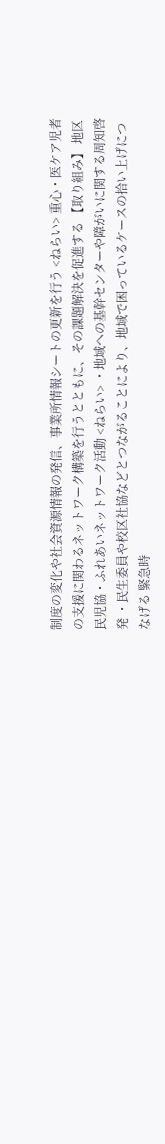制度の変化や社会資源情報の発信、事業所情報シートの更新を行う <ねらい> 重心・医ケア児者の支援に関わるネットワーク構築を行うとともに、その課題解決を促進する 【取り組み】 地区民児協・ふれあいネットワーク活動 <ねらい> ・地域への基幹センターや障がいに関する周知啓発 ・民生委員や校区社協などとつながることにより、地域で困っているケースの拾い上げにつなげる 緊急時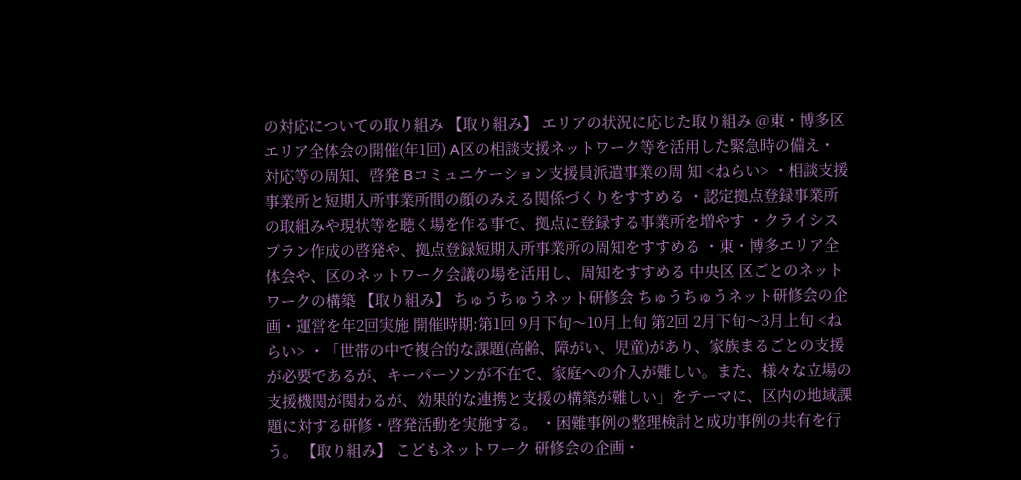の対応についての取り組み 【取り組み】 エリアの状況に応じた取り組み @東・博多区エリア全体会の開催(年1回) A区の相談支援ネットワーク等を活用した緊急時の備え・対応等の周知、啓発 Bコミュニケーション支援員派遣事業の周 知 <ねらい> ・相談支援事業所と短期入所事業所間の顔のみえる関係づくりをすすめる ・認定拠点登録事業所の取組みや現状等を聴く場を作る事で、拠点に登録する事業所を増やす ・クライシスプラン作成の啓発や、拠点登録短期入所事業所の周知をすすめる ・東・博多エリア全体会や、区のネットワーク会議の場を活用し、周知をすすめる 中央区 区ごとのネットワークの構築 【取り組み】 ちゅうちゅうネット研修会 ちゅうちゅうネット研修会の企画・運営を年2回実施 開催時期:第1回 9月下旬〜10月上旬 第2回 2月下旬〜3月上旬 <ねらい> ・「世帯の中で複合的な課題(高齢、障がい、児童)があり、家族まるごとの支援が必要であるが、キーパーソンが不在で、家庭への介入が難しい。また、様々な立場の支援機関が関わるが、効果的な連携と支援の構築が難しい」をテーマに、区内の地域課題に対する研修・啓発活動を実施する。 ・困難事例の整理検討と成功事例の共有を行う。 【取り組み】 こどもネットワーク 研修会の企画・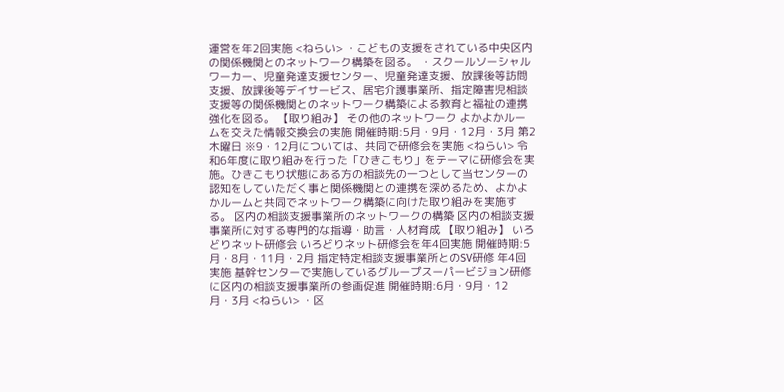運営を年2回実施 <ねらい> ・こどもの支援をされている中央区内の関係機関とのネットワーク構築を図る。 ・スクールソーシャルワーカー、児童発達支援センター、児童発達支援、放課後等訪問支援、放課後等デイサービス、居宅介護事業所、指定障害児相談支援等の関係機関とのネットワーク構築による教育と福祉の連携強化を図る。 【取り組み】 その他のネットワーク よかよかルームを交えた情報交換会の実施 開催時期:5月・9月・12月・3月 第2木曜日 ※9・12月については、共同で研修会を実施 <ねらい> 令和6年度に取り組みを行った「ひきこもり」をテーマに研修会を実施。ひきこもり状態にある方の相談先の一つとして当センターの認知をしていただく事と関係機関との連携を深めるため、よかよかルームと共同でネットワーク構築に向けた取り組みを実施する。 区内の相談支援事業所のネットワークの構築 区内の相談支援事業所に対する専門的な指導・助言・人材育成 【取り組み】 いろどりネット研修会 いろどりネット研修会を年4回実施 開催時期:5月・8月・11月・2月 指定特定相談支援事業所とのSV研修 年4回実施 基幹センターで実施しているグループスーパービジョン研修に区内の相談支援事業所の参画促進 開催時期:6月・9月・12月・3月 <ねらい> ・区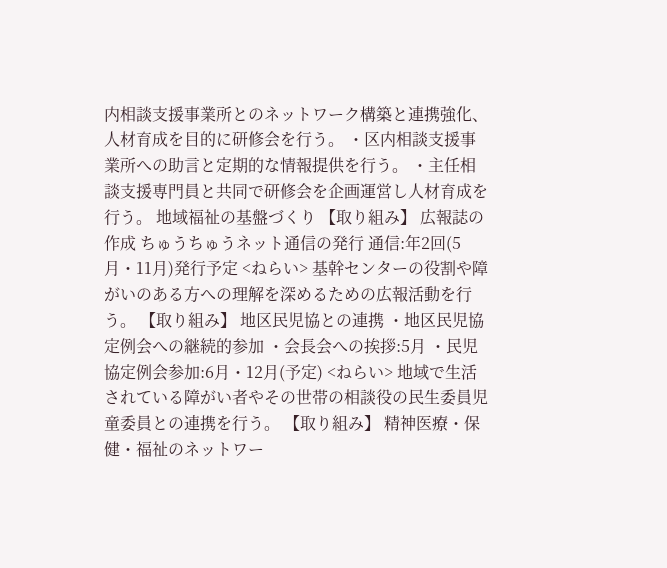内相談支援事業所とのネットワーク構築と連携強化、人材育成を目的に研修会を行う。 ・区内相談支援事業所への助言と定期的な情報提供を行う。 ・主任相談支援専門員と共同で研修会を企画運営し人材育成を行う。 地域福祉の基盤づくり 【取り組み】 広報誌の作成 ちゅうちゅうネット通信の発行 通信:年2回(5月・11月)発行予定 <ねらい> 基幹センターの役割や障がいのある方への理解を深めるための広報活動を行う。 【取り組み】 地区民児協との連携 ・地区民児協定例会への継続的参加 ・会長会への挨拶:5月 ・民児協定例会参加:6月・12月(予定) <ねらい> 地域で生活されている障がい者やその世帯の相談役の民生委員児童委員との連携を行う。 【取り組み】 精神医療・保健・福祉のネットワー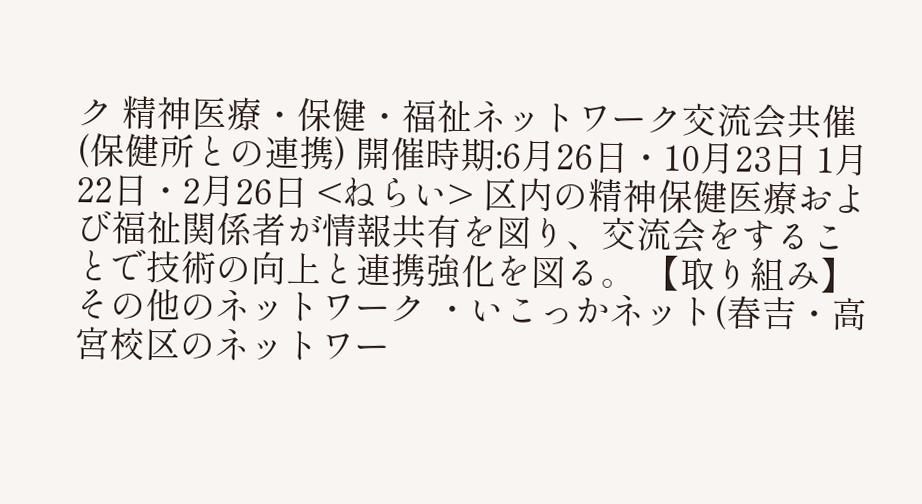ク 精神医療・保健・福祉ネットワーク交流会共催(保健所との連携) 開催時期:6月26日・10月23日 1月22日・2月26日 <ねらい> 区内の精神保健医療および福祉関係者が情報共有を図り、交流会をすることで技術の向上と連携強化を図る。 【取り組み】 その他のネットワーク ・いこっかネット(春吉・高宮校区のネットワー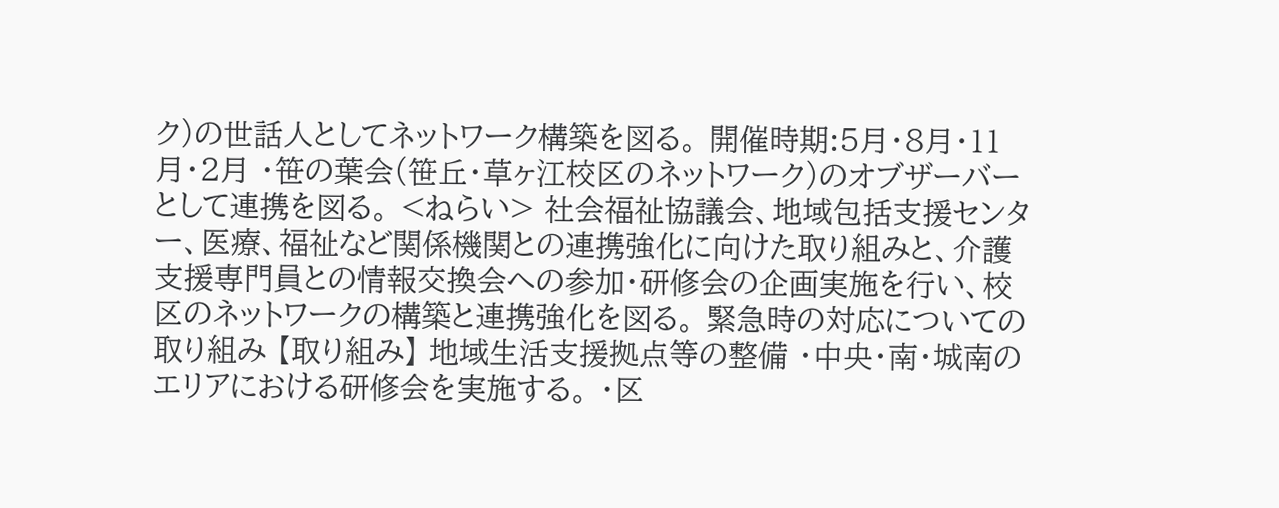ク)の世話人としてネットワーク構築を図る。 開催時期:5月・8月・11月・2月 ・笹の葉会(笹丘・草ヶ江校区のネットワーク)のオブザーバーとして連携を図る。 <ねらい> 社会福祉協議会、地域包括支援センター、医療、福祉など関係機関との連携強化に向けた取り組みと、介護支援専門員との情報交換会への参加・研修会の企画実施を行い、校区のネットワークの構築と連携強化を図る。 緊急時の対応についての取り組み 【取り組み】 地域生活支援拠点等の整備 ・中央・南・城南のエリアにおける研修会を実施する。 ・区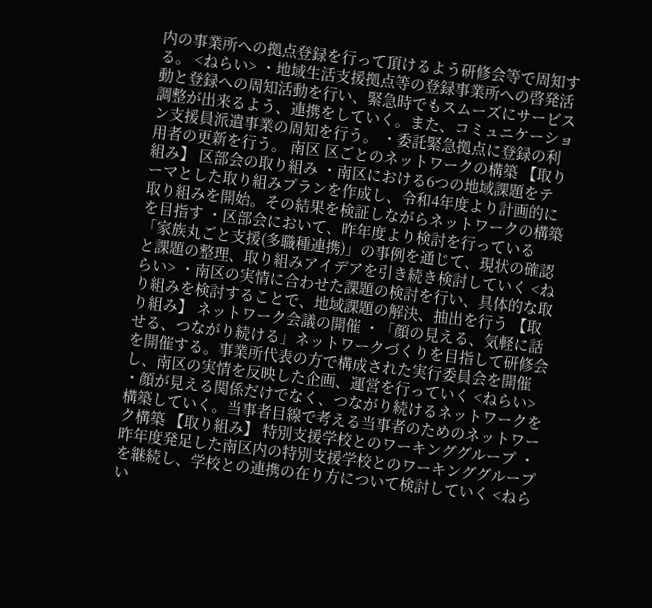内の事業所への拠点登録を行って頂けるよう研修会等で周知する。 <ねらい> ・地域生活支援拠点等の登録事業所への啓発活動と登録への周知活動を行い、緊急時でもスムーズにサービス調整が出来るよう、連携をしていく。また、コミュニケーション支援員派遣事業の周知を行う。 ・委託緊急拠点に登録の利用者の更新を行う。 南区 区ごとのネットワークの構築 【取り組み】 区部会の取り組み ・南区における6つの地域課題をテーマとした取り組みプランを作成し、令和4年度より計画的に取り組みを開始。その結果を検証しながらネットワークの構築を目指す ・区部会において、昨年度より検討を行っている「家族丸ごと支援(多職種連携)」の事例を通じて、現状の確認と課題の整理、取り組みアイデアを引き続き検討していく <ねらい> ・南区の実情に合わせた課題の検討を行い、具体的な取り組みを検討することで、地域課題の解決、抽出を行う 【取り組み】 ネットワーク会議の開催 ・「顔の見える、気軽に話せる、つながり続ける」ネットワークづくりを目指して研修会を開催する。事業所代表の方で構成された実行委員会を開催し、南区の実情を反映した企画、運営を行っていく <ねらい> ・顔が見える関係だけでなく、つながり続けるネットワークを構築していく。当事者目線で考える当事者のためのネットワーク構築 【取り組み】 特別支援学校とのワーキンググループ ・昨年度発足した南区内の特別支援学校とのワーキンググループを継続し、学校との連携の在り方について検討していく <ねらい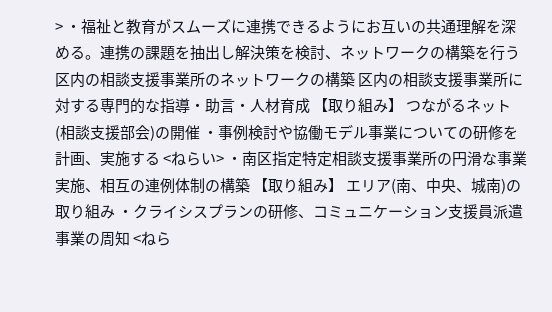> ・福祉と教育がスムーズに連携できるようにお互いの共通理解を深める。連携の課題を抽出し解決策を検討、ネットワークの構築を行う 区内の相談支援事業所のネットワークの構築 区内の相談支援事業所に対する専門的な指導・助言・人材育成 【取り組み】 つながるネット(相談支援部会)の開催 ・事例検討や協働モデル事業についての研修を計画、実施する <ねらい> ・南区指定特定相談支援事業所の円滑な事業実施、相互の連例体制の構築 【取り組み】 エリア(南、中央、城南)の取り組み ・クライシスプランの研修、コミュニケーション支援員派遣事業の周知 <ねら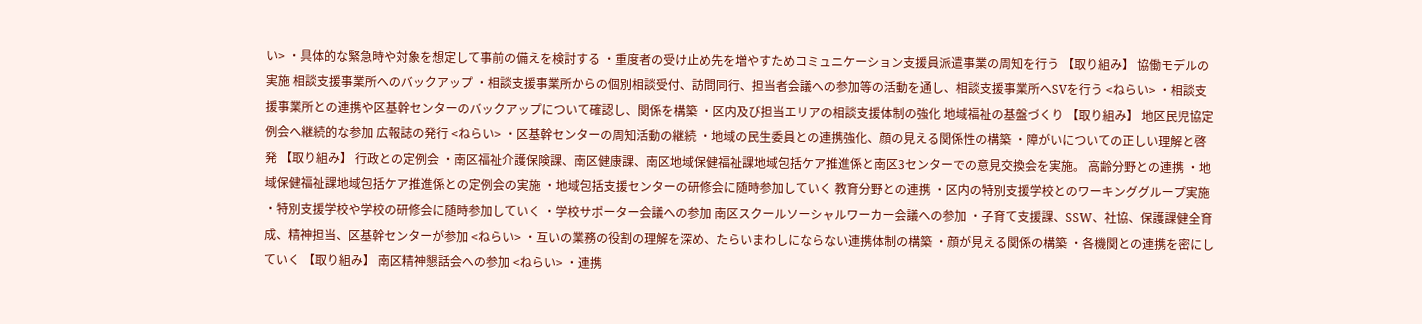い> ・具体的な緊急時や対象を想定して事前の備えを検討する ・重度者の受け止め先を増やすためコミュニケーション支援員派遣事業の周知を行う 【取り組み】 協働モデルの実施 相談支援事業所へのバックアップ ・相談支援事業所からの個別相談受付、訪問同行、担当者会議への参加等の活動を通し、相談支援事業所へSVを行う <ねらい> ・相談支援事業所との連携や区基幹センターのバックアップについて確認し、関係を構築 ・区内及び担当エリアの相談支援体制の強化 地域福祉の基盤づくり 【取り組み】 地区民児協定例会へ継続的な参加 広報誌の発行 <ねらい> ・区基幹センターの周知活動の継続 ・地域の民生委員との連携強化、顔の見える関係性の構築 ・障がいについての正しい理解と啓発 【取り組み】 行政との定例会 ・南区福祉介護保険課、南区健康課、南区地域保健福祉課地域包括ケア推進係と南区3センターでの意見交換会を実施。 高齢分野との連携 ・地域保健福祉課地域包括ケア推進係との定例会の実施 ・地域包括支援センターの研修会に随時参加していく 教育分野との連携 ・区内の特別支援学校とのワーキンググループ実施 ・特別支援学校や学校の研修会に随時参加していく ・学校サポーター会議への参加 南区スクールソーシャルワーカー会議への参加 ・子育て支援課、SSW、社協、保護課健全育成、精神担当、区基幹センターが参加 <ねらい> ・互いの業務の役割の理解を深め、たらいまわしにならない連携体制の構築 ・顔が見える関係の構築 ・各機関との連携を密にしていく 【取り組み】 南区精神懇話会への参加 <ねらい> ・連携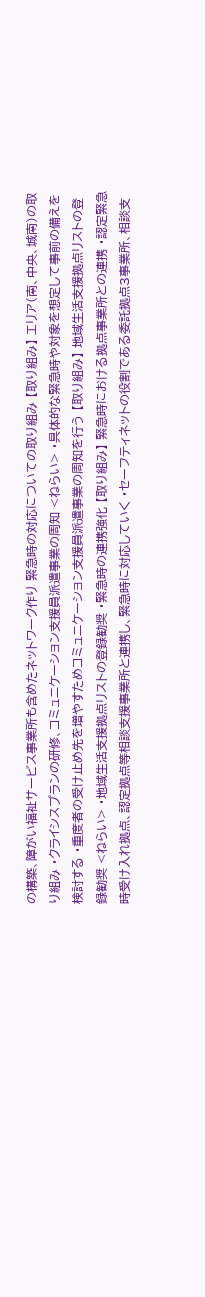の構築、障がい福祉サービス事業所も含めたネットワーク作り 緊急時の対応についての取り組み 【取り組み】 エリア(南、中央、城南)の取り組み ・クライシスプランの研修、コミュニケーション支援員派遣事業の周知 <ねらい> ・具体的な緊急時や対象を想定して事前の備えを検討する ・重度者の受け止め先を増やすためコミュニケーション支援員派遣事業の周知を行う 【取り組み】 地域生活支援拠点リストの登録勧奨 <ねらい> ・地域生活支援拠点リストの登録勧奨 ・緊急時の連携強化 【取り組み】 緊急時における拠点事業所との連携 ・認定緊急時受け入れ拠点、認定拠点等相談支援事業所と連携し、緊急時に対応していく ・セーフティネットの役割である委託拠点3事業所、相談支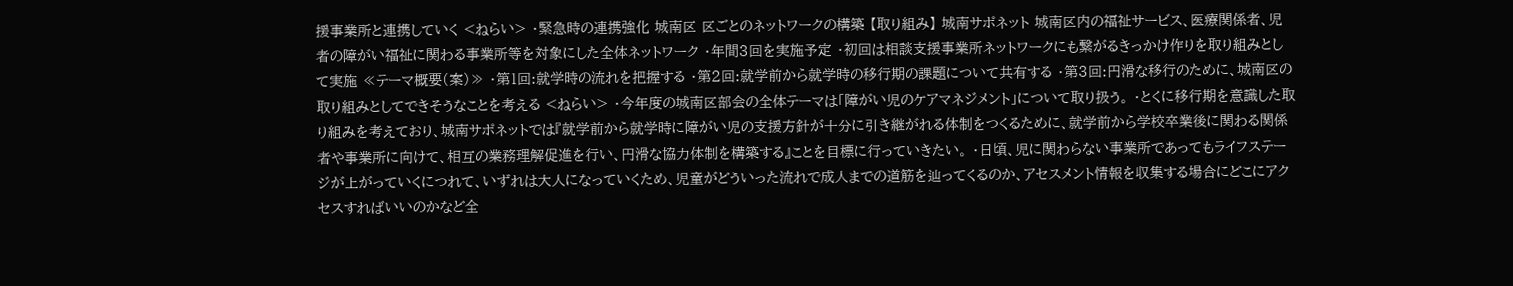援事業所と連携していく <ねらい> ・緊急時の連携強化 城南区 区ごとのネットワークの構築 【取り組み】 城南サポネット 城南区内の福祉サービス、医療関係者、児者の障がい福祉に関わる事業所等を対象にした全体ネットワーク ・年間3回を実施予定 ・初回は相談支援事業所ネットワークにも繋がるきっかけ作りを取り組みとして実施 ≪テーマ概要(案)≫ ・第1回:就学時の流れを把握する ・第2回:就学前から就学時の移行期の課題について共有する ・第3回:円滑な移行のために、城南区の取り組みとしてできそうなことを考える <ねらい> ・今年度の城南区部会の全体テーマは「障がい児のケアマネジメント」について取り扱う。 ・とくに移行期を意識した取り組みを考えており、城南サポネットでは『就学前から就学時に障がい児の支援方針が十分に引き継がれる体制をつくるために、就学前から学校卒業後に関わる関係者や事業所に向けて、相互の業務理解促進を行い、円滑な協力体制を構築する』ことを目標に行っていきたい。 ・日頃、児に関わらない事業所であってもライフステージが上がっていくにつれて、いずれは大人になっていくため、児童がどういった流れで成人までの道筋を辿ってくるのか、アセスメント情報を収集する場合にどこにアクセスすればいいのかなど全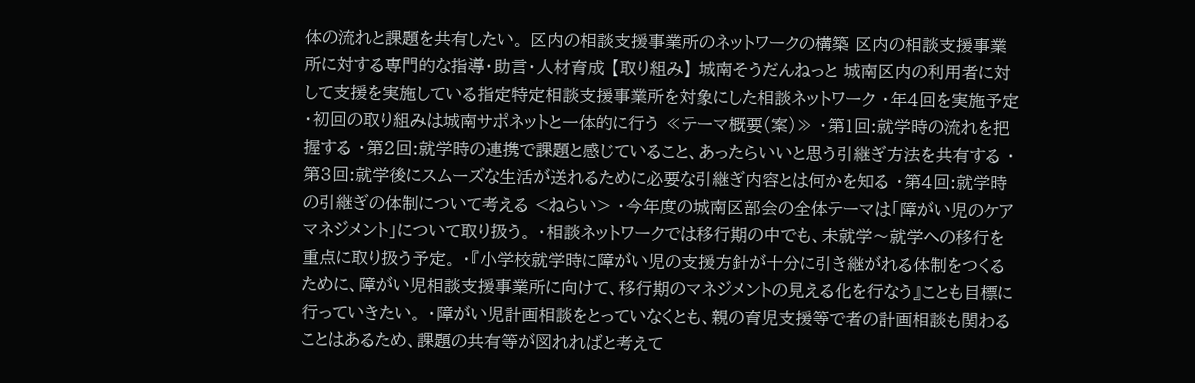体の流れと課題を共有したい。 区内の相談支援事業所のネットワークの構築 区内の相談支援事業所に対する専門的な指導・助言・人材育成 【取り組み】 城南そうだんねっと 城南区内の利用者に対して支援を実施している指定特定相談支援事業所を対象にした相談ネットワーク ・年4回を実施予定 ・初回の取り組みは城南サポネットと一体的に行う ≪テーマ概要(案)≫ ・第1回:就学時の流れを把握する ・第2回:就学時の連携で課題と感じていること、あったらいいと思う引継ぎ方法を共有する ・第3回:就学後にスムーズな生活が送れるために必要な引継ぎ内容とは何かを知る ・第4回:就学時の引継ぎの体制について考える <ねらい> ・今年度の城南区部会の全体テーマは「障がい児のケアマネジメント」について取り扱う。 ・相談ネットワークでは移行期の中でも、未就学〜就学への移行を重点に取り扱う予定。 ・『小学校就学時に障がい児の支援方針が十分に引き継がれる体制をつくるために、障がい児相談支援事業所に向けて、移行期のマネジメントの見える化を行なう』ことも目標に行っていきたい。 ・障がい児計画相談をとっていなくとも、親の育児支援等で者の計画相談も関わることはあるため、課題の共有等が図れればと考えて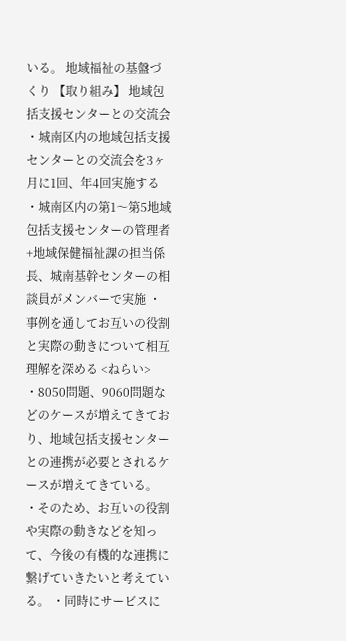いる。 地域福祉の基盤づくり 【取り組み】 地域包括支援センターとの交流会 ・城南区内の地域包括支援センターとの交流会を3ヶ月に1回、年4回実施する ・城南区内の第1〜第5地域包括支援センターの管理者+地域保健福祉課の担当係長、城南基幹センターの相談員がメンバーで実施 ・事例を通してお互いの役割と実際の動きについて相互理解を深める <ねらい> ・8050問題、9060問題などのケースが増えてきており、地域包括支援センターとの連携が必要とされるケースが増えてきている。 ・そのため、お互いの役割や実際の動きなどを知って、今後の有機的な連携に繋げていきたいと考えている。 ・同時にサービスに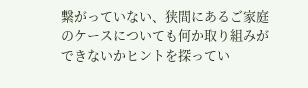繋がっていない、狭間にあるご家庭のケースについても何か取り組みができないかヒントを探ってい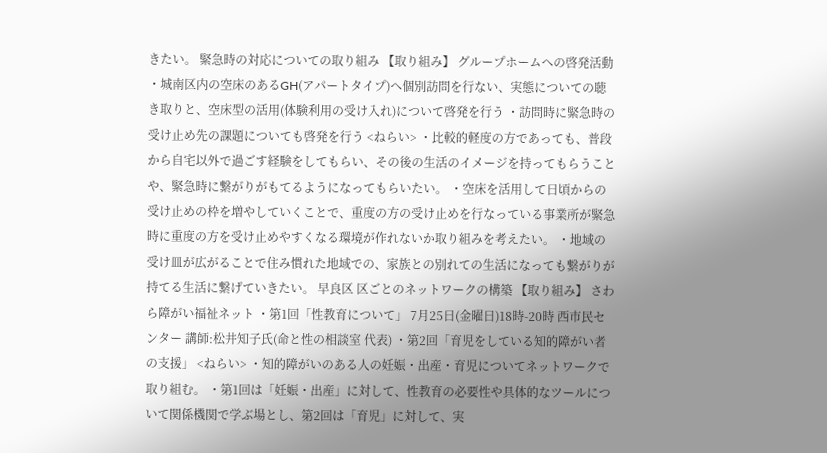きたい。 緊急時の対応についての取り組み 【取り組み】 グループホームへの啓発活動 ・城南区内の空床のあるGH(アパートタイプ)へ個別訪問を行ない、実態についての聴き取りと、空床型の活用(体験利用の受け入れ)について啓発を行う ・訪問時に緊急時の受け止め先の課題についても啓発を行う <ねらい> ・比較的軽度の方であっても、普段から自宅以外で過ごす経験をしてもらい、その後の生活のイメージを持ってもらうことや、緊急時に繋がりがもてるようになってもらいたい。 ・空床を活用して日頃からの受け止めの枠を増やしていくことで、重度の方の受け止めを行なっている事業所が緊急時に重度の方を受け止めやすくなる環境が作れないか取り組みを考えたい。 ・地域の受け皿が広がることで住み慣れた地域での、家族との別れての生活になっても繋がりが持てる生活に繋げていきたい。 早良区 区ごとのネットワークの構築 【取り組み】 さわら障がい福祉ネット ・第1回「性教育について」 7月25日(金曜日)18時-20時 西市民センター 講師:松井知子氏(命と性の相談室 代表) ・第2回「育児をしている知的障がい者の支援」 <ねらい> ・知的障がいのある人の妊娠・出産・育児についてネットワークで取り組む。 ・第1回は「妊娠・出産」に対して、性教育の必要性や具体的なツールについて関係機関で学ぶ場とし、第2回は「育児」に対して、実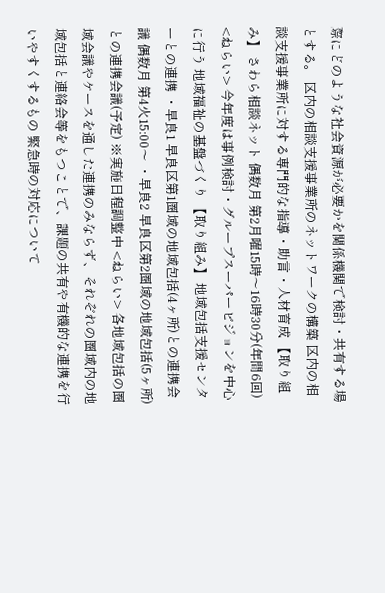際にどのような社会資源が必要かを関係機関で検討・共有する場とする。 区内の相談支援事業所のネットワークの構築 区内の相談支援事業所に対する専門的な指導・助言・人材育成 【取り組み】 さわら相談ネット 偶数月 第2月曜15時〜16時30分(年間6回) <ねらい> 今年度は事例検討・グループスーパービジョンを中心に行う 地域福祉の基盤づくり 【取り組み】 地域包括支援センターとの連携 ・早良1 早良区第1圏域の地域包括(4ヶ所)との連携会議 偶数月 第4火15:00〜 ・早良2 早良区第2圏域の地域包括(5ヶ所)との連携会議(予定) ※実施日程調整中 <ねらい> 各地域包括の圏域会議やケースを通した連携のみならず、それぞれの圏域内の地域包括と連絡会等をもつことで、課題の共有や有機的な連携を行いやすくするもの 緊急時の対応について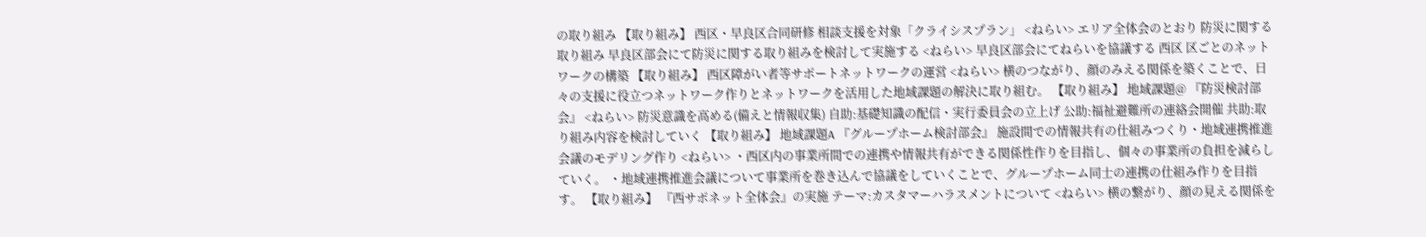の取り組み 【取り組み】 西区・早良区合同研修 相談支援を対象「クライシスプラン」 <ねらい> エリア全体会のとおり 防災に関する取り組み 早良区部会にて防災に関する取り組みを検討して実施する <ねらい> 早良区部会にてねらいを協議する 西区 区ごとのネットワークの構築 【取り組み】 西区障がい者等サポートネットワークの運営 <ねらい> 横のつながり、顔のみえる関係を築くことで、日々の支援に役立つネットワーク作りとネットワークを活用した地域課題の解決に取り組む。 【取り組み】 地域課題@ 『防災検討部会』 <ねらい> 防災意識を高める(備えと情報収集) 自助:基礎知識の配信・実行委員会の立上げ 公助:福祉避難所の連絡会開催 共助:取り組み内容を検討していく 【取り組み】 地域課題A 『グループホーム検討部会』 施設間での情報共有の仕組みつくり・地域連携推進会議のモデリング作り <ねらい> ・西区内の事業所間での連携や情報共有ができる関係性作りを目指し、個々の事業所の負担を減らしていく。 ・地域連携推進会議について事業所を巻き込んで協議をしていくことで、グループホーム同士の連携の仕組み作りを目指す。 【取り組み】 『西サポネット全体会』の実施 テーマ:カスタマーハラスメントについて <ねらい> 横の繋がり、顔の見える関係を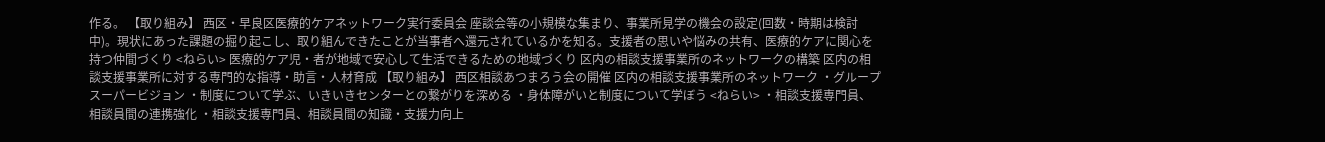作る。 【取り組み】 西区・早良区医療的ケアネットワーク実行委員会 座談会等の小規模な集まり、事業所見学の機会の設定(回数・時期は検討中)。現状にあった課題の掘り起こし、取り組んできたことが当事者へ還元されているかを知る。支援者の思いや悩みの共有、医療的ケアに関心を持つ仲間づくり <ねらい> 医療的ケア児・者が地域で安心して生活できるための地域づくり 区内の相談支援事業所のネットワークの構築 区内の相談支援事業所に対する専門的な指導・助言・人材育成 【取り組み】 西区相談あつまろう会の開催 区内の相談支援事業所のネットワーク ・グループスーパービジョン ・制度について学ぶ、いきいきセンターとの繋がりを深める ・身体障がいと制度について学ぼう <ねらい> ・相談支援専門員、相談員間の連携強化 ・相談支援専門員、相談員間の知識・支援力向上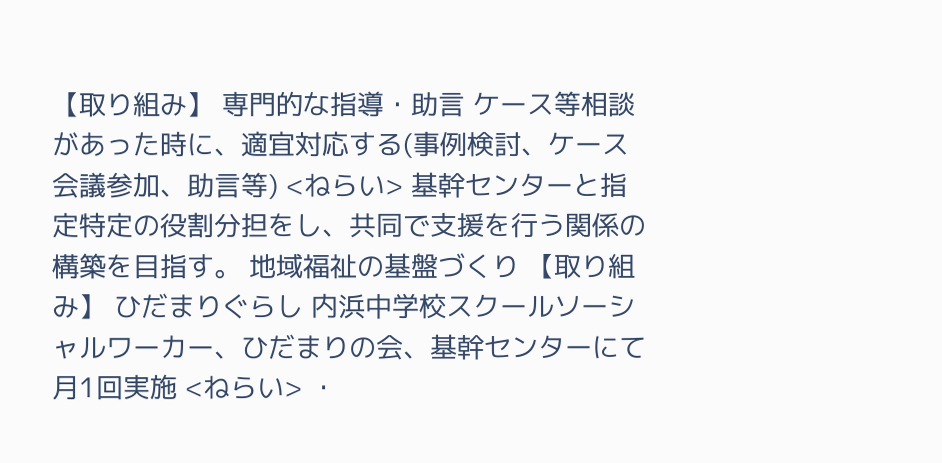【取り組み】 専門的な指導・助言 ケース等相談があった時に、適宜対応する(事例検討、ケース会議参加、助言等) <ねらい> 基幹センターと指定特定の役割分担をし、共同で支援を行う関係の構築を目指す。 地域福祉の基盤づくり 【取り組み】 ひだまりぐらし 内浜中学校スクールソーシャルワーカー、ひだまりの会、基幹センターにて月1回実施 <ねらい> ・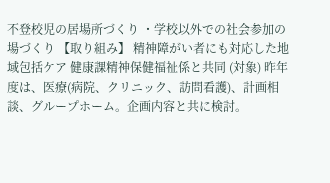不登校児の居場所づくり ・学校以外での社会参加の場づくり 【取り組み】 精神障がい者にも対応した地域包括ケア 健康課精神保健福祉係と共同 (対象) 昨年度は、医療(病院、クリニック、訪問看護)、計画相談、グループホーム。企画内容と共に検討。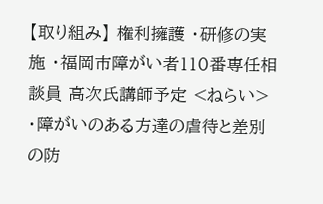【取り組み】 権利擁護 ・研修の実施 ・福岡市障がい者110番専任相談員 高次氏講師予定 <ねらい> ・障がいのある方達の虐待と差別の防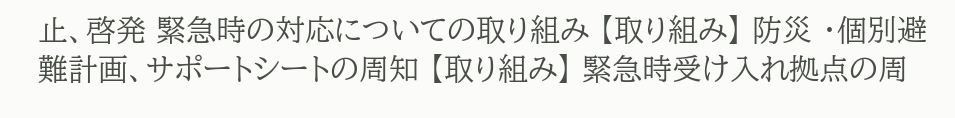止、啓発 緊急時の対応についての取り組み 【取り組み】 防災 ・個別避難計画、サポートシートの周知 【取り組み】 緊急時受け入れ拠点の周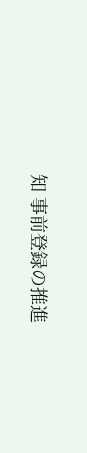知 事前登録の推進